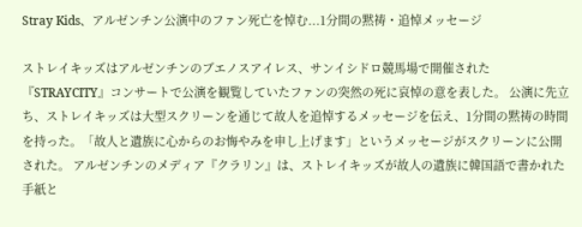Stray Kids、アルゼンチン公演中のファン死亡を悼む...1分間の黙祷・追悼メッセージ

ストレイキッズはアルゼンチンのブエノスアイレス、サンイシドロ競馬場で開催された『STRAYCITY』コンサートで公演を観覧していたファンの突然の死に哀悼の意を表した。 公演に先立ち、ストレイキッズは大型スクリーンを通じて故人を追悼するメッセージを伝え、1分間の黙祷の時間を持った。「故人と遺族に心からのお悔やみを申し上げます」というメッセージがスクリーンに公開された。 アルゼンチンのメディア『クラリン』は、ストレイキッズが故人の遺族に韓国語で書かれた手紙と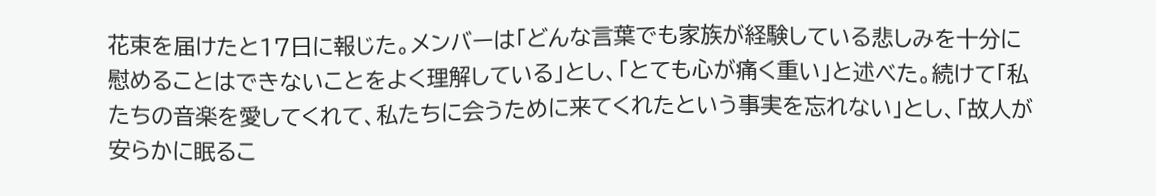花束を届けたと17日に報じた。メンバーは「どんな言葉でも家族が経験している悲しみを十分に慰めることはできないことをよく理解している」とし、「とても心が痛く重い」と述べた。続けて「私たちの音楽を愛してくれて、私たちに会うために来てくれたという事実を忘れない」とし、「故人が安らかに眠るこ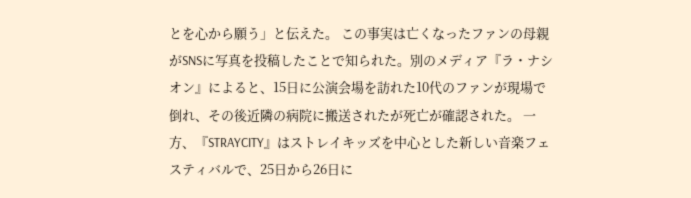とを心から願う」と伝えた。 この事実は亡くなったファンの母親がSNSに写真を投稿したことで知られた。別のメディア『ラ・ナシオン』によると、15日に公演会場を訪れた10代のファンが現場で倒れ、その後近隣の病院に搬送されたが死亡が確認された。 一方、『STRAYCITY』はストレイキッズを中心とした新しい音楽フェスティバルで、25日から26日に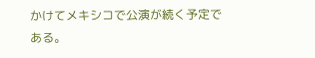かけてメキシコで公演が続く予定である。